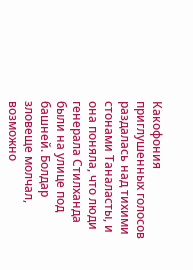Какофония приглушенных голосов раздалась над тихими стонами Таналасты, и она поняла, что люди генерала Стилханда были на улице под башней. Болдар зловеще молчал, возможно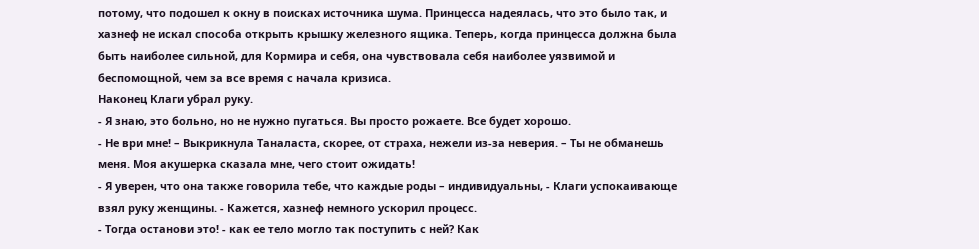потому, что подошел к окну в поисках источника шума. Принцесса надеялась, что это было так, и хазнеф не искал способа открыть крышку железного ящика. Теперь, когда принцесса должна была быть наиболее сильной, для Кормира и себя, она чувствовала себя наиболее уязвимой и беспомощной, чем за все время с начала кризиса.
Наконец Клаги убрал руку.
- Я знаю, это больно, но не нужно пугаться. Вы просто рожаете. Все будет хорошо.
- Не ври мне! – Выкрикнула Таналаста, скорее, от страха, нежели из-за неверия. – Ты не обманешь меня. Моя акушерка сказала мне, чего стоит ожидать!
- Я уверен, что она также говорила тебе, что каждые роды – индивидуальны, - Клаги успокаивающе взял руку женщины. - Кажется, хазнеф немного ускорил процесс.
- Тогда останови это! - как ее тело могло так поступить с ней? Как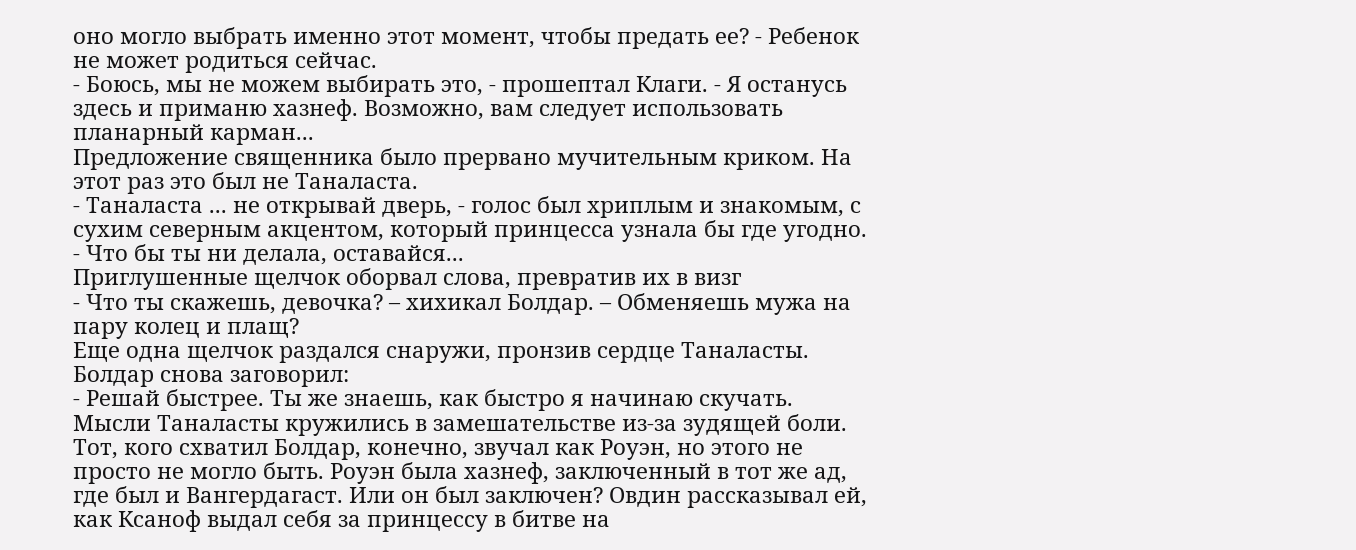оно могло выбрать именно этот момент, чтобы предать ее? - Ребенок не может родиться сейчас.
- Боюсь, мы не можем выбирать это, - прошептал Клаги. - Я останусь здесь и приманю хазнеф. Возможно, вам следует использовать планарный карман...
Предложение священника было прервано мучительным криком. На этот раз это был не Таналаста.
- Таналаста ... не открывай дверь, - голос был хриплым и знакомым, с сухим северным акцентом, который принцесса узнала бы где угодно. - Что бы ты ни делала, оставайся...
Приглушенные щелчок оборвал слова, превратив их в визг
- Что ты скажешь, девочка? – хихикал Болдар. – Обменяешь мужа на пару колец и плащ?
Еще одна щелчок раздался снаружи, пронзив сердце Таналасты.
Болдар снова заговорил:
- Решай быстрее. Ты же знаешь, как быстро я начинаю скучать.
Мысли Таналасты кружились в замешательстве из-за зудящей боли. Тот, кого схватил Болдар, конечно, звучал как Роуэн, но этого не просто не могло быть. Роуэн была хазнеф, заключенный в тот же ад, где был и Вангердагаст. Или он был заключен? Овдин рассказывал ей, как Ксаноф выдал себя за принцессу в битве на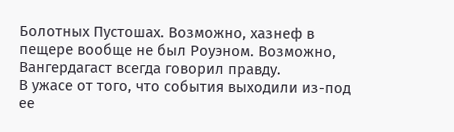Болотных Пустошах. Возможно, хазнеф в пещере вообще не был Роуэном. Возможно, Вангердагаст всегда говорил правду.
В ужасе от того, что события выходили из-под ее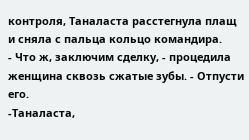контроля, Таналаста расстегнула плащ и сняла с пальца кольцо командира.
- Что ж, заключим сделку, - процедила женщина сквозь сжатые зубы. - Отпусти его.
-Таналаста,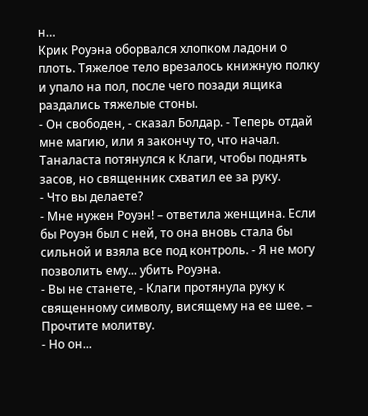н…
Крик Роуэна оборвался хлопком ладони о плоть. Тяжелое тело врезалось книжную полку и упало на пол, после чего позади ящика раздались тяжелые стоны.
- Он свободен, - сказал Болдар. - Теперь отдай мне магию, или я закончу то, что начал.
Таналаста потянулся к Клаги, чтобы поднять засов, но священник схватил ее за руку.
- Что вы делаете?
- Мне нужен Роуэн! – ответила женщина. Если бы Роуэн был с ней, то она вновь стала бы сильной и взяла все под контроль. - Я не могу позволить ему... убить Роуэна.
- Вы не станете, - Клаги протянула руку к священному символу, висящему на ее шее. – Прочтите молитву.
- Но он...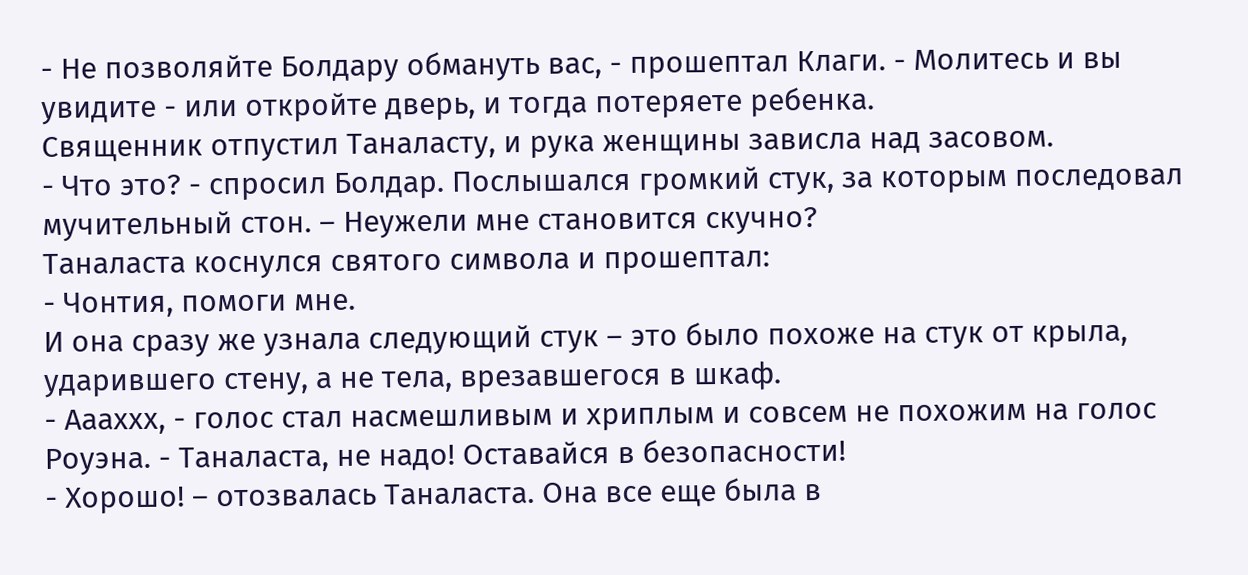- Не позволяйте Болдару обмануть вас, - прошептал Клаги. - Молитесь и вы увидите - или откройте дверь, и тогда потеряете ребенка.
Священник отпустил Таналасту, и рука женщины зависла над засовом.
- Что это? - спросил Болдар. Послышался громкий стук, за которым последовал мучительный стон. – Неужели мне становится скучно?
Таналаста коснулся святого символа и прошептал:
- Чонтия, помоги мне.
И она сразу же узнала следующий стук – это было похоже на стук от крыла, ударившего стену, а не тела, врезавшегося в шкаф.
- Аааххх, - голос стал насмешливым и хриплым и совсем не похожим на голос Роуэна. - Таналаста, не надо! Оставайся в безопасности!
- Хорошо! – отозвалась Таналаста. Она все еще была в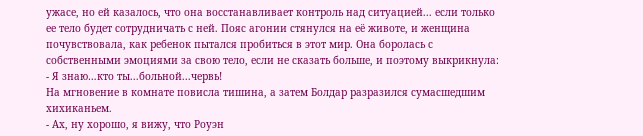ужасе, но ей казалось, что она восстанавливает контроль над ситуацией... если только ее тело будет сотрудничать с ней. Пояс агонии стянулся на её животе, и женщина почувствовала, как ребенок пытался пробиться в этот мир. Она боролась с собственными эмоциями за свою тело, если не сказать больше, и поэтому выкрикнула:
- Я знаю…кто ты...больной...червь!
На мгновение в комнате повисла тишина, а затем Болдар разразился сумасшедшим хихиканьем.
- Ах, ну хорошо, я вижу, что Роуэн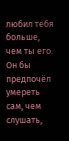любил тебя больше, чем ты его. Он бы предпочёл умереть сам, чем слушать,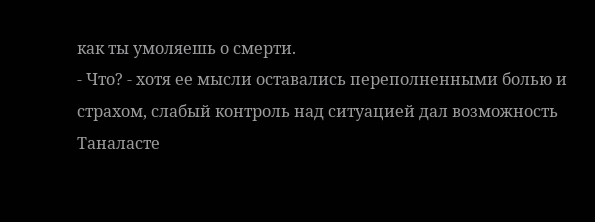как ты умоляешь о смерти.
- Что? - хотя ее мысли оставались переполненными болью и страхом, слабый контроль над ситуацией дал возможность Таналасте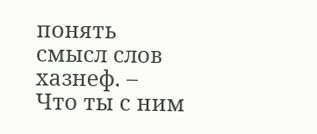понять смысл слов хазнеф. – Что ты с ним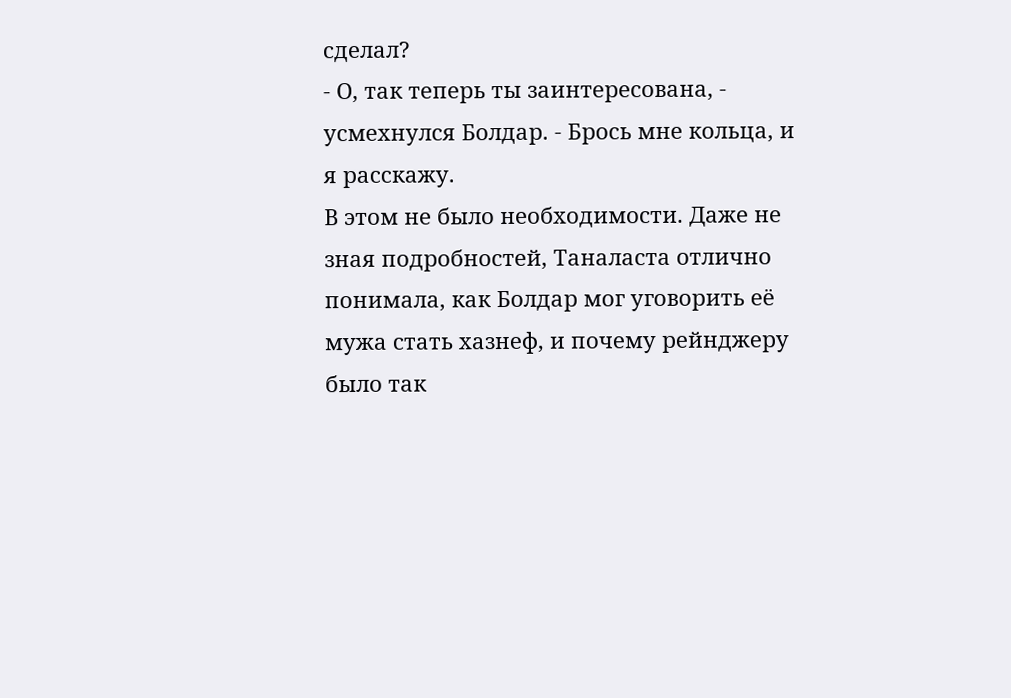сделал?
- О, так теперь ты заинтересована, - усмехнулся Болдар. - Брось мне кольца, и я расскажу.
В этом не было необходимости. Даже не зная подробностей, Таналаста отлично понимала, как Болдар мог уговорить её мужа стать хазнеф, и почему рейнджеру было так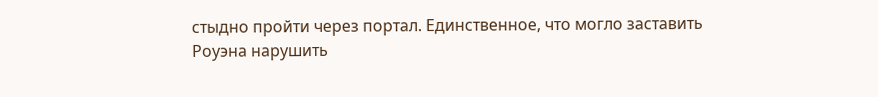стыдно пройти через портал. Единственное, что могло заставить Роуэна нарушить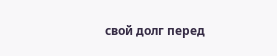свой долг перед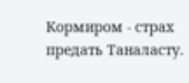Кормиром - страх предать Таналасту.